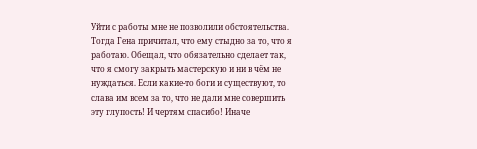Уйти с работы мне не позволили обстоятельства. Тогда Гена причитал, что ему стыдно за то, что я работаю. Обещал, что обязательно сделает так, что я смогу закрыть мастерскую и ни в чём не нуждаться. Если какие-то боги и существуют, то слава им всем за то, что не дали мне совершить эту глупость! И чертям спасибо! Иначе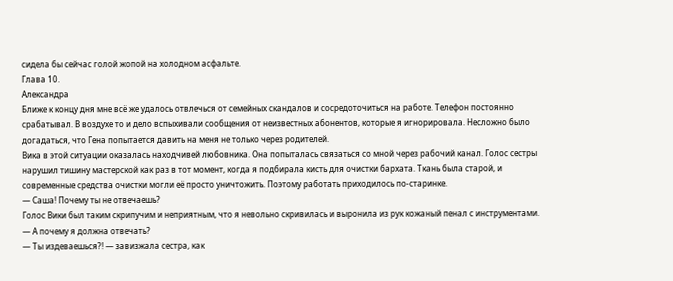сидела бы сейчас голой жопой на холодном асфальте.
Глава 10.
Александра
Ближе к концу дня мне всё же удалось отвлечься от семейных скандалов и сосредоточиться на работе. Телефон постоянно срабатывал. В воздухе то и дело вспыхивали сообщения от неизвестных абонентов, которые я игнорировала. Несложно было догадаться, что Гена попытается давить на меня не только через родителей.
Вика в этой ситуации оказалась находчивей любовника. Она попыталась связаться со мной через рабочий канал. Голос сестры нарушил тишину мастерской как раз в тот момент, когда я подбирала кисть для очистки бархата. Ткань была старой, и современные средства очистки могли её просто уничтожить. Поэтому работать приходилось по-старинке.
— Саша! Почему ты не отвечаешь?
Голос Вики был таким скрипучим и неприятным, что я невольно скривилась и выронила из рук кожаный пенал с инструментами.
— А почему я должна отвечать?
— Ты издеваешься?! — завизжала сестра, как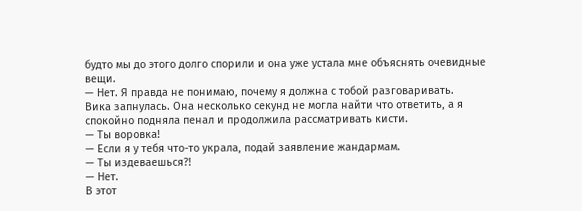будто мы до этого долго спорили и она уже устала мне объяснять очевидные вещи.
— Нет. Я правда не понимаю, почему я должна с тобой разговаривать.
Вика запнулась. Она несколько секунд не могла найти что ответить, а я спокойно подняла пенал и продолжила рассматривать кисти.
— Ты воровка!
— Если я у тебя что-то украла, подай заявление жандармам.
— Ты издеваешься?!
— Нет.
В этот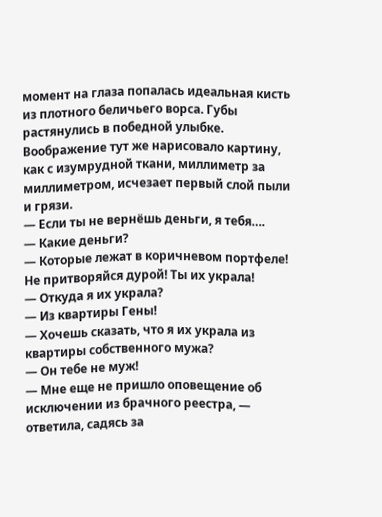момент на глаза попалась идеальная кисть из плотного беличьего ворса. Губы растянулись в победной улыбке. Воображение тут же нарисовало картину, как с изумрудной ткани, миллиметр за миллиметром, исчезает первый слой пыли и грязи.
— Если ты не вернёшь деньги, я тебя….
— Какие деньги?
— Которые лежат в коричневом портфеле! Не притворяйся дурой! Ты их украла!
— Откуда я их украла?
— Из квартиры Гены!
— Хочешь сказать, что я их украла из квартиры собственного мужа?
— Он тебе не муж!
— Мне еще не пришло оповещение об исключении из брачного реестра, — ответила, садясь за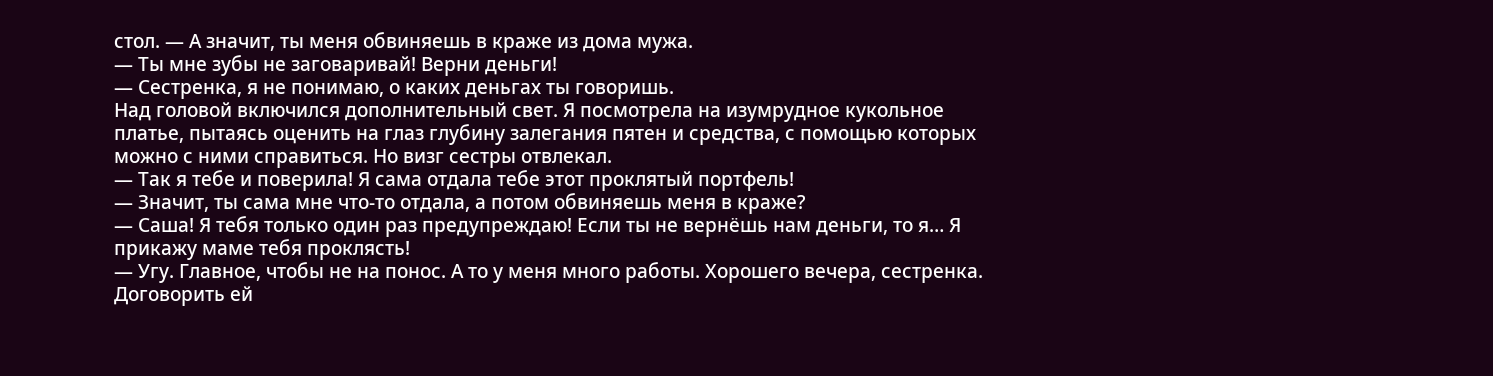стол. — А значит, ты меня обвиняешь в краже из дома мужа.
— Ты мне зубы не заговаривай! Верни деньги!
— Сестренка, я не понимаю, о каких деньгах ты говоришь.
Над головой включился дополнительный свет. Я посмотрела на изумрудное кукольное платье, пытаясь оценить на глаз глубину залегания пятен и средства, с помощью которых можно с ними справиться. Но визг сестры отвлекал.
— Так я тебе и поверила! Я сама отдала тебе этот проклятый портфель!
— Значит, ты сама мне что-то отдала, а потом обвиняешь меня в краже?
— Саша! Я тебя только один раз предупреждаю! Если ты не вернёшь нам деньги, то я… Я прикажу маме тебя проклясть!
— Угу. Главное, чтобы не на понос. А то у меня много работы. Хорошего вечера, сестренка.
Договорить ей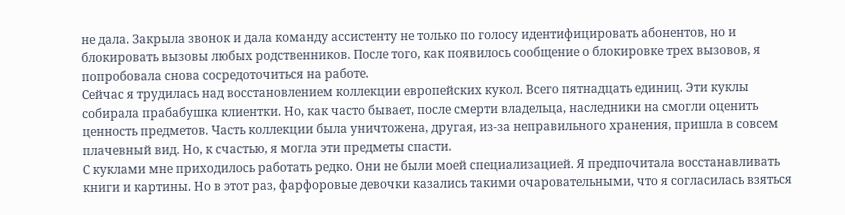не дала. Закрыла звонок и дала команду ассистенту не только по голосу идентифицировать абонентов, но и блокировать вызовы любых родственников. После того, как появилось сообщение о блокировке трех вызовов, я попробовала снова сосредоточиться на работе.
Сейчас я трудилась над восстановлением коллекции европейских кукол. Всего пятнадцать единиц. Эти куклы собирала прабабушка клиентки. Но, как часто бывает, после смерти владельца, наследники на смогли оценить ценность предметов. Часть коллекции была уничтожена, другая, из-за неправильного хранения, пришла в совсем плачевный вид. Но, к счастью, я могла эти предметы спасти.
С куклами мне приходилось работать редко. Они не были моей специализацией. Я предпочитала восстанавливать книги и картины. Но в этот раз, фарфоровые девочки казались такими очаровательными, что я согласилась взяться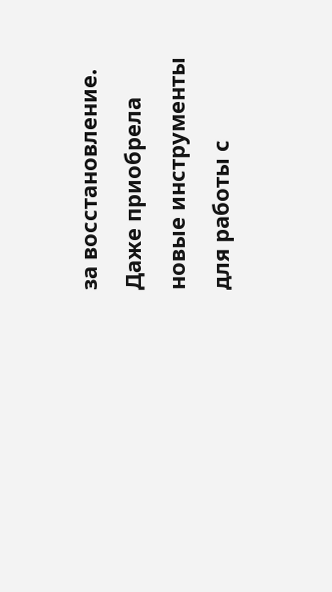за восстановление. Даже приобрела новые инструменты для работы с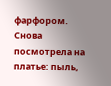фарфором.
Снова посмотрела на платье: пыль,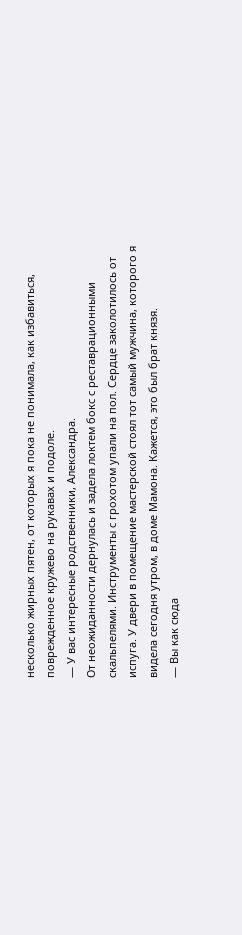несколько жирных пятен, от которых я пока не понимала, как избавиться, поврежденное кружево на рукавах и подоле.
— У вас интересные родственники, Александра.
От неожиданности дернулась и задела локтем бокс с реставрационными скальпелями. Инструменты с грохотом упали на пол. Сердце заколотилось от испуга. У двери в помещение мастерской стоял тот самый мужчина, которого я видела сегодня утром, в доме Мамона. Кажется, это был брат князя.
— Вы как сюда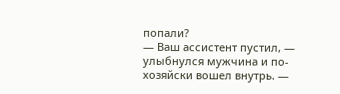попали?
— Ваш ассистент пустил, — улыбнулся мужчина и по-хозяйски вошел внутрь. —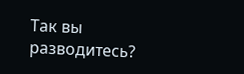Так вы разводитесь?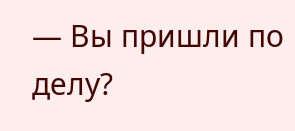— Вы пришли по делу?